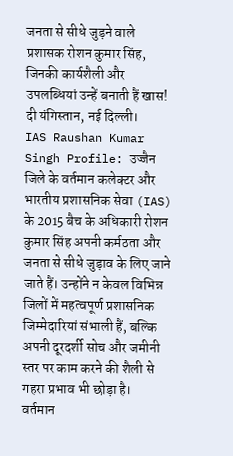जनता से सीधे जुड़ने वाले प्रशासक रोशन कुमार सिंह, जिनकी कार्यशैली और उपलब्धियां उन्हें बनाती हैं खास!
दी यंगिस्तान, नई दिल्ली।
IAS Raushan Kumar Singh Profile: उज्जैन जिले के वर्तमान कलेक्टर और भारतीय प्रशासनिक सेवा (IAS) के 2015 बैच के अधिकारी रोशन कुमार सिंह अपनी कर्मठता और जनता से सीधे जुड़ाव के लिए जाने जाते हैं। उन्होंने न केवल विभिन्न जिलों में महत्वपूर्ण प्रशासनिक जिम्मेदारियां संभाली हैं, बल्कि अपनी दूरदर्शी सोच और जमीनी स्तर पर काम करने की शैली से गहरा प्रभाव भी छोड़ा है।
वर्तमान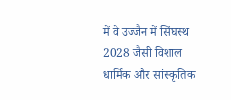में वे उज्जैन में सिंघस्थ 2028 जैसी विशाल धार्मिक और सांस्कृतिक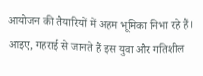आयोजन की तैयारियों में अहम भूमिका निभा रहे हैं। आइए, गहराई से जानते हैं इस युवा और गतिशील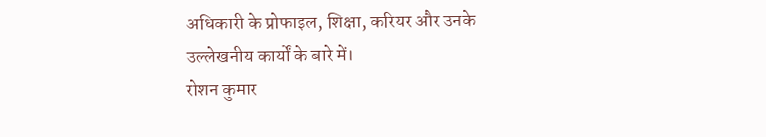अधिकारी के प्रोफाइल, शिक्षा, करियर और उनके उल्लेखनीय कार्यों के बारे में।
रोशन कुमार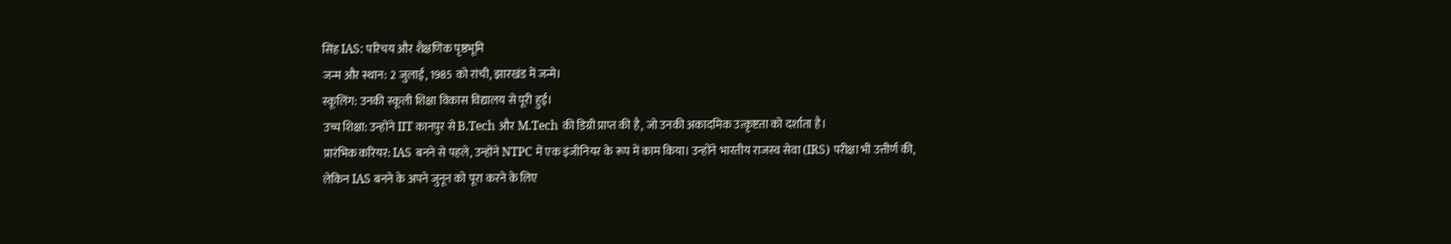सिंह IAS: परिचय और शैक्षणिक पृष्ठभूमि
जन्म और स्थान: 2 जुलाई, 1985 को रांची, झारखंड में जन्मे।
स्कूलिंग: उनकी स्कूली शिक्षा विकास विद्यालय से पूरी हुई।
उच्च शिक्षा: उन्होंने IIT कानपुर से B.Tech और M.Tech की डिग्री प्राप्त की है, जो उनकी अकादमिक उत्कृष्टता को दर्शाता है।
प्रारंभिक करियर: IAS बनने से पहले, उन्होंने NTPC में एक इंजीनियर के रूप में काम किया। उन्होंने भारतीय राजस्व सेवा (IRS) परीक्षा भी उत्तीर्ण की, लेकिन IAS बनने के अपने जुनून को पूरा करने के लिए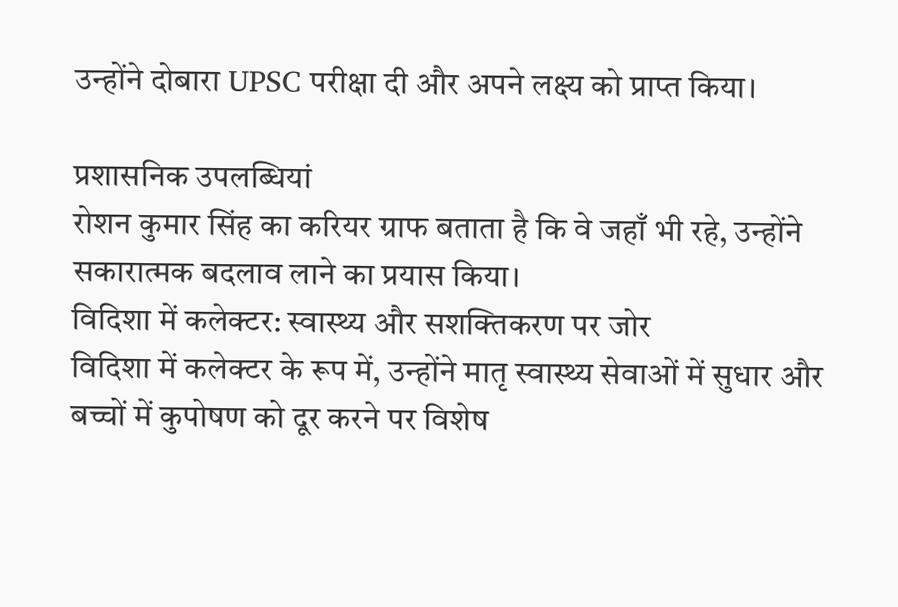उन्होंने दोबारा UPSC परीक्षा दी और अपने लक्ष्य को प्राप्त किया।

प्रशासनिक उपलब्धियां
रोशन कुमार सिंह का करियर ग्राफ बताता है कि वे जहाँ भी रहे, उन्होंने सकारात्मक बदलाव लाने का प्रयास किया।
विदिशा में कलेक्टर: स्वास्थ्य और सशक्तिकरण पर जोर
विदिशा में कलेक्टर के रूप में, उन्होंने मातृ स्वास्थ्य सेवाओं में सुधार और बच्चों में कुपोषण को दूर करने पर विशेष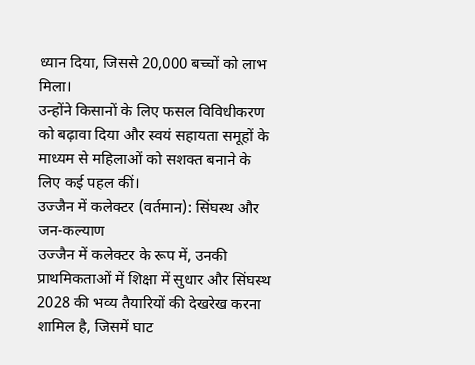ध्यान दिया, जिससे 20,000 बच्चों को लाभ मिला।
उन्होंने किसानों के लिए फसल विविधीकरण को बढ़ावा दिया और स्वयं सहायता समूहों के माध्यम से महिलाओं को सशक्त बनाने के लिए कई पहल कीं।
उज्जैन में कलेक्टर (वर्तमान): सिंघस्थ और जन-कल्याण
उज्जैन में कलेक्टर के रूप में, उनकी प्राथमिकताओं में शिक्षा में सुधार और सिंघस्थ 2028 की भव्य तैयारियों की देखरेख करना शामिल है, जिसमें घाट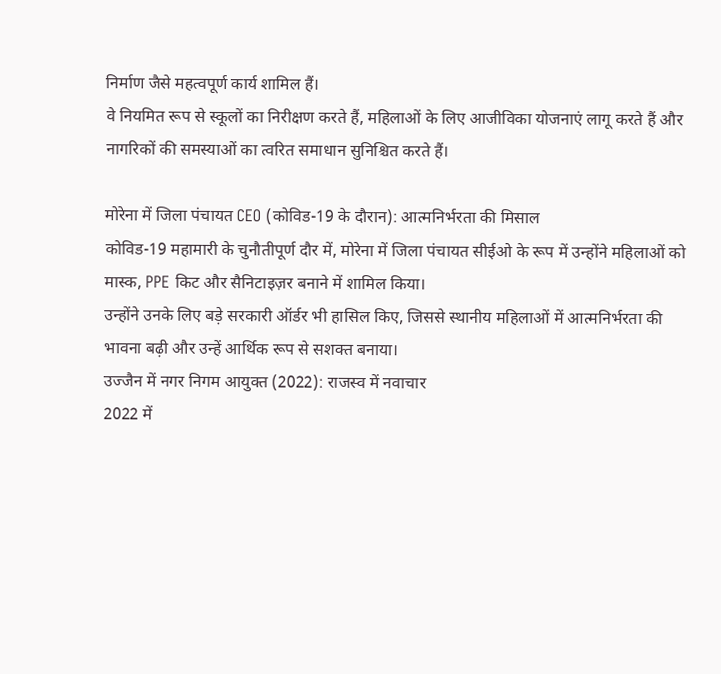निर्माण जैसे महत्वपूर्ण कार्य शामिल हैं।
वे नियमित रूप से स्कूलों का निरीक्षण करते हैं, महिलाओं के लिए आजीविका योजनाएं लागू करते हैं और नागरिकों की समस्याओं का त्वरित समाधान सुनिश्चित करते हैं।

मोरेना में जिला पंचायत CEO (कोविड-19 के दौरान): आत्मनिर्भरता की मिसाल
कोविड-19 महामारी के चुनौतीपूर्ण दौर में, मोरेना में जिला पंचायत सीईओ के रूप में उन्होंने महिलाओं को मास्क, PPE किट और सैनिटाइज़र बनाने में शामिल किया।
उन्होंने उनके लिए बड़े सरकारी ऑर्डर भी हासिल किए, जिससे स्थानीय महिलाओं में आत्मनिर्भरता की भावना बढ़ी और उन्हें आर्थिक रूप से सशक्त बनाया।
उज्जैन में नगर निगम आयुक्त (2022): राजस्व में नवाचार
2022 में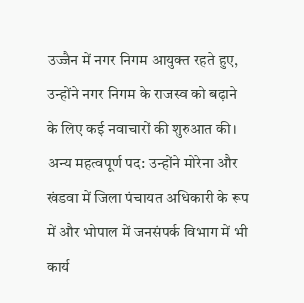उज्जैन में नगर निगम आयुक्त रहते हुए, उन्होंने नगर निगम के राजस्व को बढ़ाने के लिए कई नवाचारों की शुरुआत की।
अन्य महत्वपूर्ण पद: उन्होंने मोरेना और खंडवा में जिला पंचायत अधिकारी के रूप में और भोपाल में जनसंपर्क विभाग में भी कार्य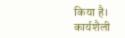किया है।
कार्यशैली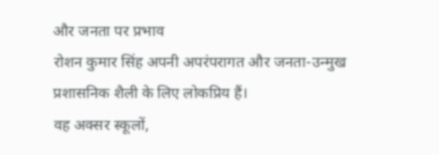और जनता पर प्रभाव
रोशन कुमार सिंह अपनी अपरंपरागत और जनता-उन्मुख प्रशासनिक शैली के लिए लोकप्रिय हैं।
वह अक्सर स्कूलों,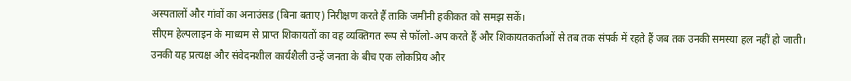अस्पतालों और गांवों का अनाउंसड (बिना बताए) निरीक्षण करते हैं ताकि जमीनी हकीकत को समझ सकें।
सीएम हेल्पलाइन के माध्यम से प्राप्त शिकायतों का वह व्यक्तिगत रूप से फॉलो-अप करते हैं और शिकायतकर्ताओं से तब तक संपर्क में रहते हैं जब तक उनकी समस्या हल नहीं हो जाती।
उनकी यह प्रत्यक्ष और संवेदनशील कार्यशैली उन्हें जनता के बीच एक लोकप्रिय और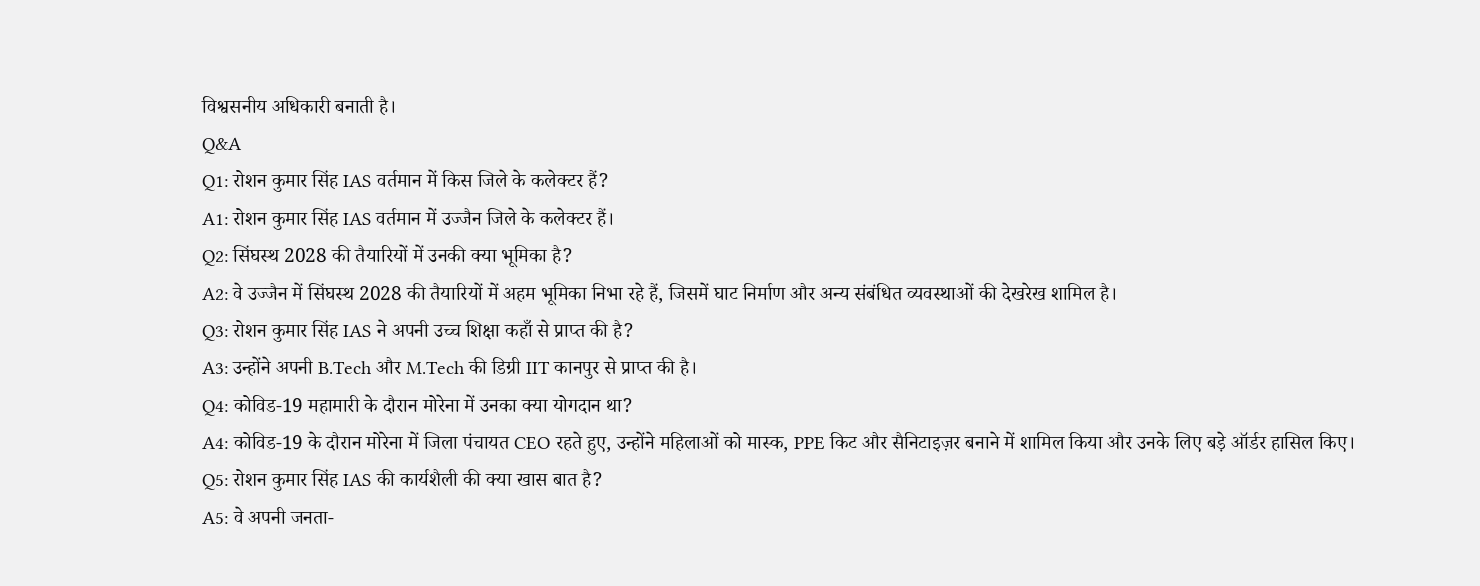विश्वसनीय अधिकारी बनाती है।
Q&A
Q1: रोशन कुमार सिंह IAS वर्तमान में किस जिले के कलेक्टर हैं?
A1: रोशन कुमार सिंह IAS वर्तमान में उज्जैन जिले के कलेक्टर हैं।
Q2: सिंघस्थ 2028 की तैयारियों में उनकी क्या भूमिका है?
A2: वे उज्जैन में सिंघस्थ 2028 की तैयारियों में अहम भूमिका निभा रहे हैं, जिसमें घाट निर्माण और अन्य संबंधित व्यवस्थाओं की देखरेख शामिल है।
Q3: रोशन कुमार सिंह IAS ने अपनी उच्च शिक्षा कहाँ से प्राप्त की है?
A3: उन्होंने अपनी B.Tech और M.Tech की डिग्री IIT कानपुर से प्राप्त की है।
Q4: कोविड-19 महामारी के दौरान मोरेना में उनका क्या योगदान था?
A4: कोविड-19 के दौरान मोरेना में जिला पंचायत CEO रहते हुए, उन्होंने महिलाओं को मास्क, PPE किट और सैनिटाइज़र बनाने में शामिल किया और उनके लिए बड़े ऑर्डर हासिल किए।
Q5: रोशन कुमार सिंह IAS की कार्यशैली की क्या खास बात है?
A5: वे अपनी जनता-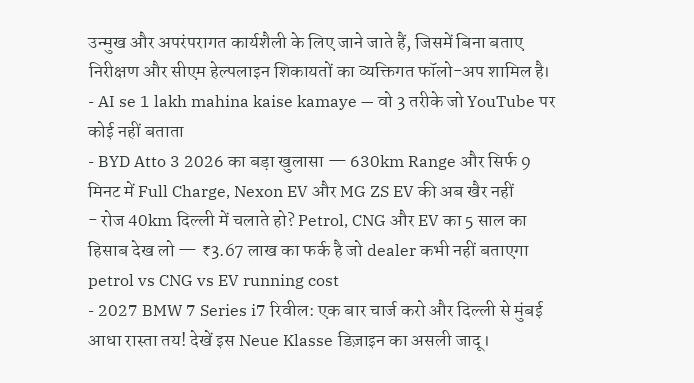उन्मुख और अपरंपरागत कार्यशैली के लिए जाने जाते हैं, जिसमें बिना बताए निरीक्षण और सीएम हेल्पलाइन शिकायतों का व्यक्तिगत फॉलो-अप शामिल है।
- AI se 1 lakh mahina kaise kamaye — वो 3 तरीके जो YouTube पर कोई नहीं बताता
- BYD Atto 3 2026 का बड़ा खुलासा — 630km Range और सिर्फ 9 मिनट में Full Charge, Nexon EV और MG ZS EV की अब खैर नहीं
- रोज 40km दिल्ली में चलाते हो? Petrol, CNG और EV का 5 साल का हिसाब देख लो — ₹3.67 लाख का फर्क है जो dealer कभी नहीं बताएगा petrol vs CNG vs EV running cost
- 2027 BMW 7 Series i7 रिवील: एक बार चार्ज करो और दिल्ली से मुंबई आधा रास्ता तय! देखें इस Neue Klasse डिज़ाइन का असली जादू।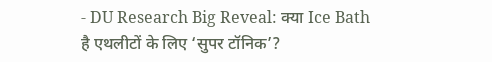- DU Research Big Reveal: क्या Ice Bath है एथलीटों के लिए ‘सुपर टॉनिक’?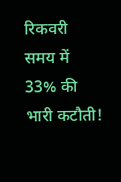रिकवरी समय में 33% की भारी कटौती!